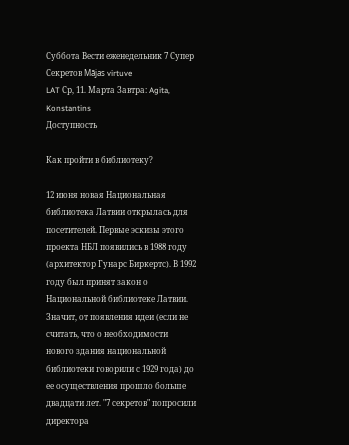Суббота Вести еженедельник 7 Супер Секретов Mājas virtuve
LAT Ср, 11. Марта Завтра: Agita, Konstantins
Доступность

Как пройти в библиотеку?

12 июня новая Национальная библиотека Латвии открылась для посетителей. Первые эскизы этого проекта НБЛ появились в 1988 году (архитектор Гунарс Биркертс). В 1992 году был принят закон о Национальной библиотеке Латвии. Значит, от появления идеи (если не считать, что о необходимости нового здания национальной библиотеки говорили с 1929 года) до ее осуществления прошло больше двадцати лет. "7 секретов" попросили директора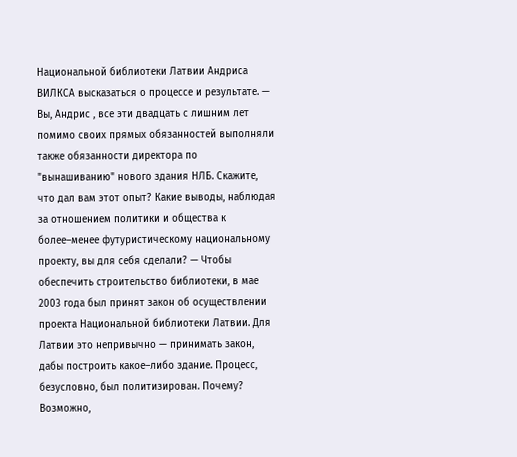Национальной библиотеки Латвии Андриса ВИЛКСА высказаться о процессе и результате. — Вы, Андрис , все эти двадцать с лишним лет помимо своих прямых обязанностей выполняли также обязанности директора по "вынашиванию" нового здания НЛБ. Скажите, что дал вам этот опыт? Какие выводы, наблюдая за отношением политики и общества к более–менее футуристическому национальному проекту, вы для себя сделали? — Чтобы обеспечить строительство библиотеки, в мае 2003 года был принят закон об осуществлении проекта Национальной библиотеки Латвии. Для Латвии это непривычно — принимать закон, дабы построить какое–либо здание. Процесс, безусловно, был политизирован. Почему? Возможно,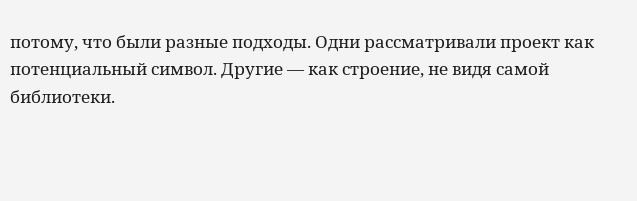потому, что были разные подходы. Одни рассматривали проект как потенциальный символ. Другие — как строение, не видя самой библиотеки.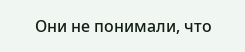Они не понимали, что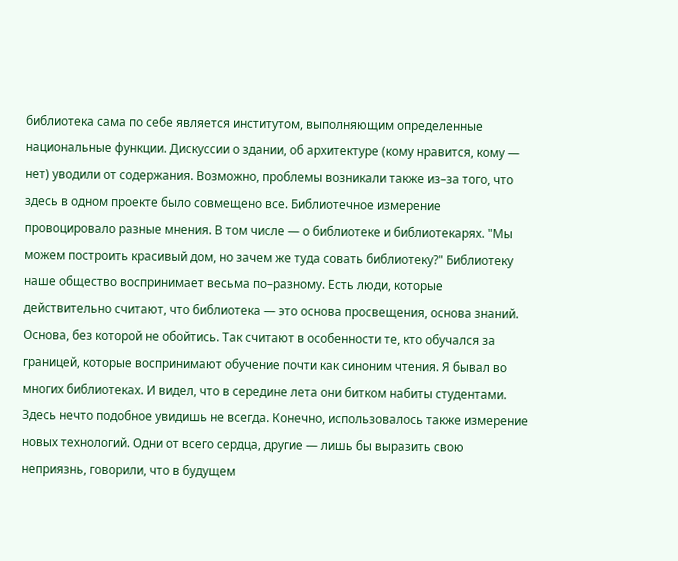библиотека сама по себе является институтом, выполняющим определенные национальные функции. Дискуссии о здании, об архитектуре (кому нравится, кому — нет) уводили от содержания. Возможно, проблемы возникали также из–за того, что здесь в одном проекте было совмещено все. Библиотечное измерение провоцировало разные мнения. В том числе — о библиотеке и библиотекарях. "Мы можем построить красивый дом, но зачем же туда совать библиотеку?" Библиотеку наше общество воспринимает весьма по–разному. Есть люди, которые действительно считают, что библиотека — это основа просвещения, основа знаний. Основа, без которой не обойтись. Так считают в особенности те, кто обучался за границей, которые воспринимают обучение почти как синоним чтения. Я бывал во многих библиотеках. И видел, что в середине лета они битком набиты студентами. Здесь нечто подобное увидишь не всегда. Конечно, использовалось также измерение новых технологий. Одни от всего сердца, другие — лишь бы выразить свою неприязнь, говорили, что в будущем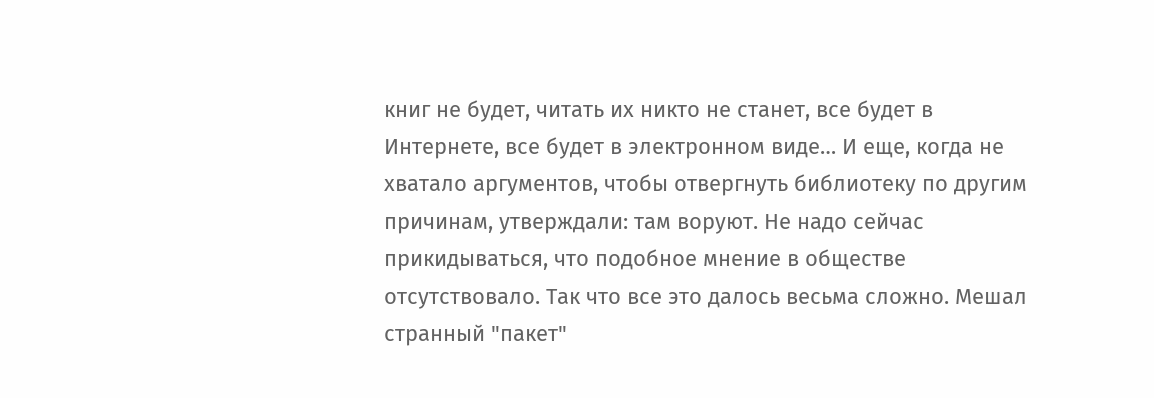книг не будет, читать их никто не станет, все будет в Интернете, все будет в электронном виде… И еще, когда не хватало аргументов, чтобы отвергнуть библиотеку по другим причинам, утверждали: там воруют. Не надо сейчас прикидываться, что подобное мнение в обществе отсутствовало. Так что все это далось весьма сложно. Мешал странный "пакет"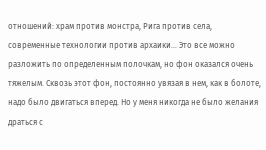отношений: храм против монстра, Рига против села, современные технологии против архаики… Это все можно разложить по определенным полочкам, но фон оказался очень тяжелым. Сквозь этот фон, постоянно увязая в нем, как в болоте, надо было двигаться вперед. Но у меня никогда не было желания драться с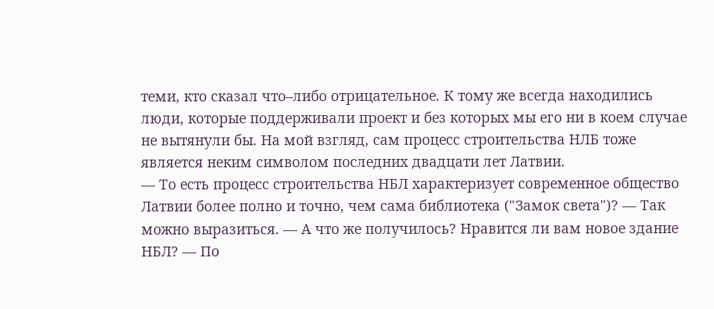теми, кто сказал что–либо отрицательное. К тому же всегда находились люди, которые поддерживали проект и без которых мы его ни в коем случае не вытянули бы. На мой взгляд, сам процесс строительства НЛБ тоже является неким символом последних двадцати лет Латвии.
— То есть процесс строительства НБЛ характеризует современное общество Латвии более полно и точно, чем сама библиотека ("Замок света")? — Так можно выразиться. — А что же получилось? Нравится ли вам новое здание НБЛ? — По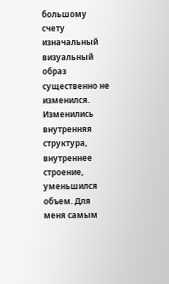большому счету изначальный визуальный образ существенно не изменился. Изменились внутренняя структура, внутреннее строение, уменьшился объем. Для меня самым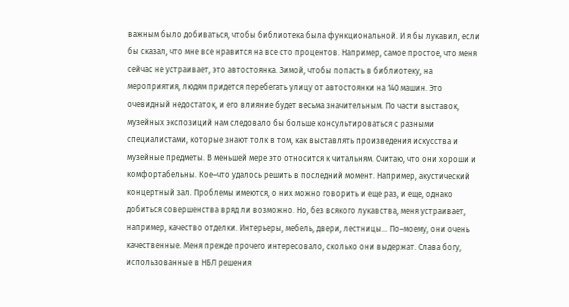важным было добиваться, чтобы библиотека была функциональной. И я бы лукавил, если бы сказал, что мне все нравится на все сто процентов. Например, самое простое, что меня сейчас не устраивает, это автостоянка. Зимой, чтобы попасть в библиотеку, на мероприятия, людям придется перебегать улицу от автостоянки на 140 машин. Это очевидный недостаток, и его влияние будет весьма значительным. По части выставок, музейных экспозиций нам следовало бы больше консультироваться с разными специалистами, которые знают толк в том, как выставлять произведения искусства и музейные предметы. В меньшей мере это относится к читальням. Считаю, что они хороши и комфортабельны. Кое–что удалось решить в последний момент. Например, акустический концертный зал. Проблемы имеются, о них можно говорить и еще раз, и еще, однако добиться совершенства вряд ли возможно. Но, без всякого лукавства, меня устраивает, например, качество отделки. Интерьеры, мебель, двери, лестницы… По–моему, они очень качественные. Меня прежде прочего интересовало, сколько они выдержат. Слава богу, использованные в НБЛ решения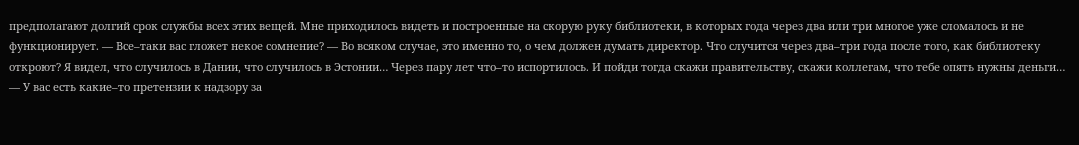предполагают долгий срок службы всех этих вещей. Мне приходилось видеть и построенные на скорую руку библиотеки, в которых года через два или три многое уже сломалось и не функционирует. — Все–таки вас гложет некое сомнение? — Во всяком случае, это именно то, о чем должен думать директор. Что случится через два–три года после того, как библиотеку откроют? Я видел, что случилось в Дании, что случилось в Эстонии… Через пару лет что–то испортилось. И пойди тогда скажи правительству, скажи коллегам, что тебе опять нужны деньги… — У вас есть какие–то претензии к надзору за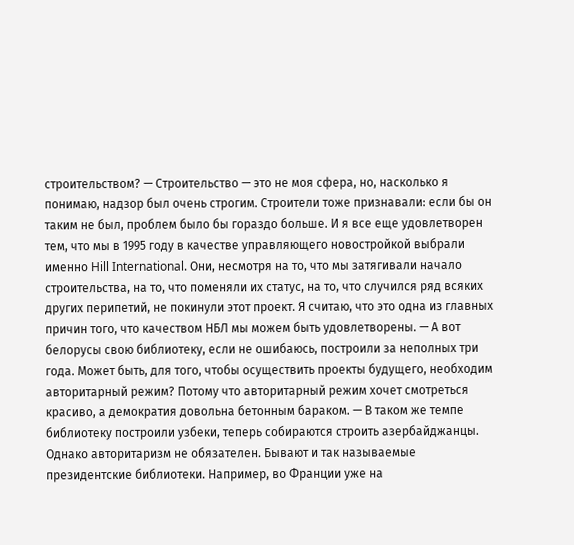строительством? — Строительство — это не моя сфера, но, насколько я понимаю, надзор был очень строгим. Строители тоже признавали: если бы он таким не был, проблем было бы гораздо больше. И я все еще удовлетворен тем, что мы в 1995 году в качестве управляющего новостройкой выбрали именно Hill International. Они, несмотря на то, что мы затягивали начало строительства, на то, что поменяли их статус, на то, что случился ряд всяких других перипетий, не покинули этот проект. Я считаю, что это одна из главных причин того, что качеством НБЛ мы можем быть удовлетворены. — А вот белорусы свою библиотеку, если не ошибаюсь, построили за неполных три года. Может быть, для того, чтобы осуществить проекты будущего, необходим авторитарный режим? Потому что авторитарный режим хочет смотреться красиво, а демократия довольна бетонным бараком. — В таком же темпе библиотеку построили узбеки, теперь собираются строить азербайджанцы. Однако авторитаризм не обязателен. Бывают и так называемые президентские библиотеки. Например, во Франции уже на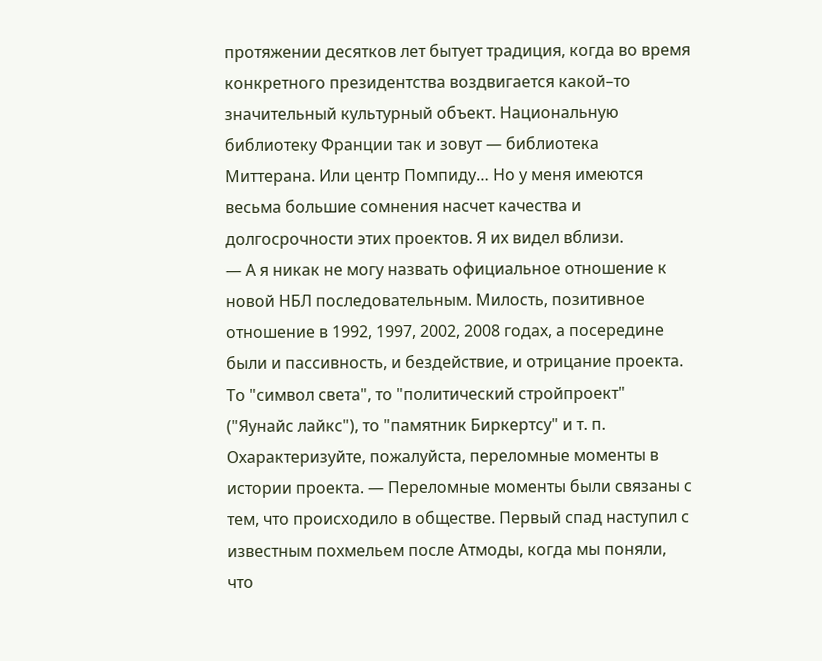протяжении десятков лет бытует традиция, когда во время конкретного президентства воздвигается какой–то значительный культурный объект. Национальную библиотеку Франции так и зовут — библиотека Миттерана. Или центр Помпиду… Но у меня имеются весьма большие сомнения насчет качества и долгосрочности этих проектов. Я их видел вблизи.
— А я никак не могу назвать официальное отношение к новой НБЛ последовательным. Милость, позитивное отношение в 1992, 1997, 2002, 2008 годах, а посередине были и пассивность, и бездействие, и отрицание проекта. То "символ света", то "политический стройпроект" ("Яунайс лайкс"), то "памятник Биркертсу" и т. п. Охарактеризуйте, пожалуйста, переломные моменты в истории проекта. — Переломные моменты были связаны с тем, что происходило в обществе. Первый спад наступил с известным похмельем после Атмоды, когда мы поняли, что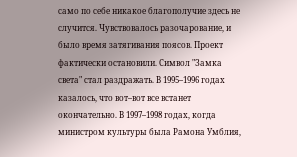само по себе никакое благополучие здесь не случится. Чувствовалось разочарование, и было время затягивания поясов. Проект фактически остановили. Символ "Замка света" стал раздражать. В 1995–1996 годах казалось, что вот–вот все встанет окончательно. В 1997–1998 годах, когда министром культуры была Рамона Умблия,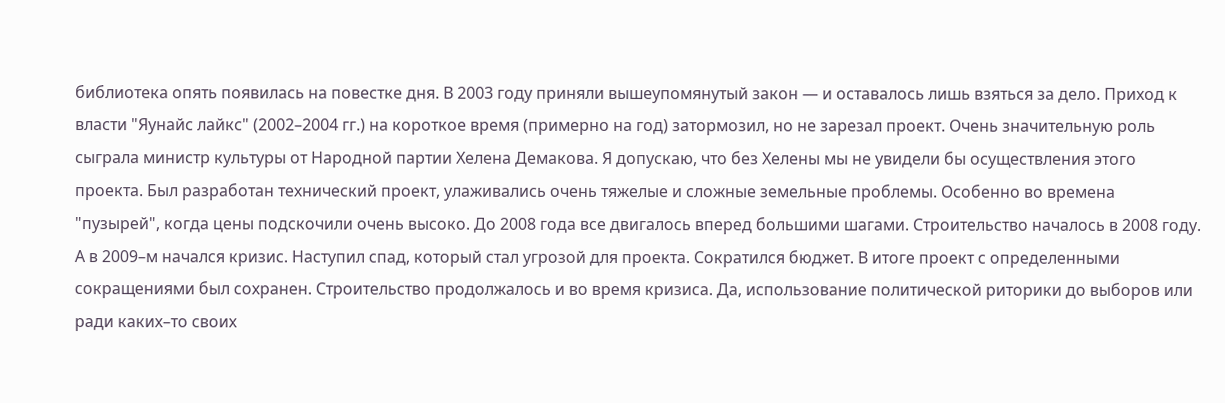библиотека опять появилась на повестке дня. В 2003 году приняли вышеупомянутый закон — и оставалось лишь взяться за дело. Приход к власти "Яунайс лайкс" (2002–2004 гг.) на короткое время (примерно на год) затормозил, но не зарезал проект. Очень значительную роль сыграла министр культуры от Народной партии Хелена Демакова. Я допускаю, что без Хелены мы не увидели бы осуществления этого проекта. Был разработан технический проект, улаживались очень тяжелые и сложные земельные проблемы. Особенно во времена "пузырей", когда цены подскочили очень высоко. До 2008 года все двигалось вперед большими шагами. Строительство началось в 2008 году. А в 2009–м начался кризис. Наступил спад, который стал угрозой для проекта. Сократился бюджет. В итоге проект с определенными сокращениями был сохранен. Строительство продолжалось и во время кризиса. Да, использование политической риторики до выборов или ради каких–то своих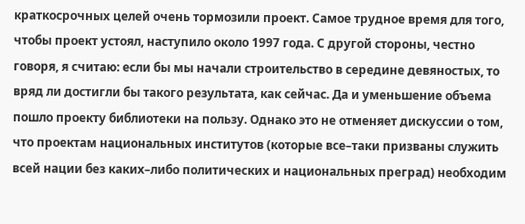краткосрочных целей очень тормозили проект. Самое трудное время для того, чтобы проект устоял, наступило около 1997 года. С другой стороны, честно говоря, я считаю: если бы мы начали строительство в середине девяностых, то вряд ли достигли бы такого результата, как сейчас. Да и уменьшение объема пошло проекту библиотеки на пользу. Однако это не отменяет дискуссии о том, что проектам национальных институтов (которые все–таки призваны служить всей нации без каких–либо политических и национальных преград) необходим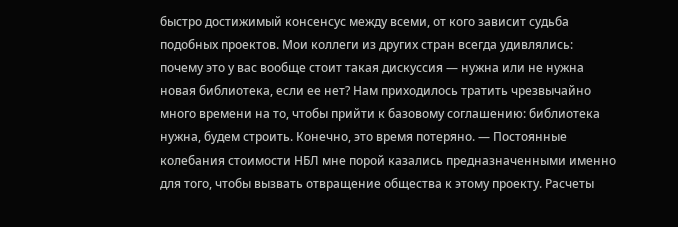быстро достижимый консенсус между всеми, от кого зависит судьба подобных проектов. Мои коллеги из других стран всегда удивлялись: почему это у вас вообще стоит такая дискуссия — нужна или не нужна новая библиотека, если ее нет? Нам приходилось тратить чрезвычайно много времени на то, чтобы прийти к базовому соглашению: библиотека нужна, будем строить. Конечно, это время потеряно. — Постоянные колебания стоимости НБЛ мне порой казались предназначенными именно для того, чтобы вызвать отвращение общества к этому проекту. Расчеты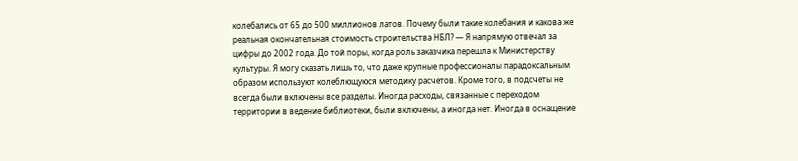колебались от 65 до 500 миллионов латов. Почему были такие колебания и какова же реальная окончательная стоимость строительства НБЛ? — Я напрямую отвечал за цифры до 2002 года. До той поры, когда роль заказчика перешла к Министерству культуры. Я могу сказать лишь то, что даже крупные профессионалы парадоксальным образом используют колеблющуюся методику расчетов. Кроме того, в подсчеты не всегда были включены все разделы. Иногда расходы, связанные с переходом территории в ведение библиотеки, были включены, а иногда нет. Иногда в оснащение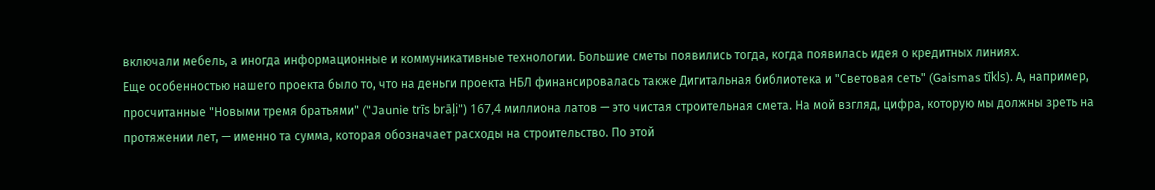включали мебель, а иногда информационные и коммуникативные технологии. Большие сметы появились тогда, когда появилась идея о кредитных линиях.
Еще особенностью нашего проекта было то, что на деньги проекта НБЛ финансировалась также Дигитальная библиотека и "Световая сеть" (Gaismas tīkls). А, например, просчитанные "Новыми тремя братьями" ("Jaunie trīs brāļi") 167,4 миллиона латов — это чистая строительная смета. На мой взгляд, цифра, которую мы должны зреть на протяжении лет, — именно та сумма, которая обозначает расходы на строительство. По этой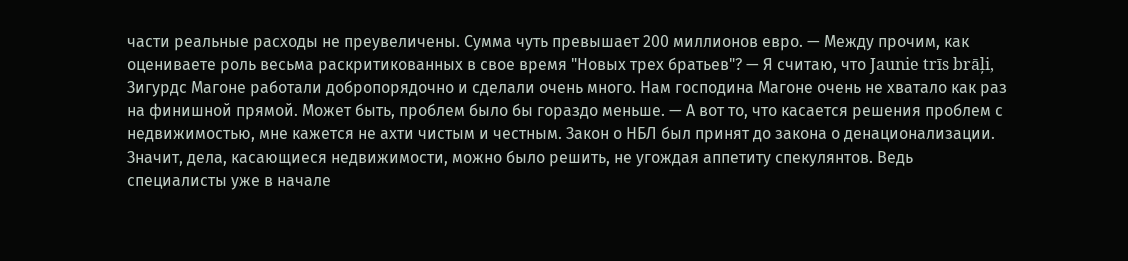части реальные расходы не преувеличены. Сумма чуть превышает 200 миллионов евро. — Между прочим, как оцениваете роль весьма раскритикованных в свое время "Новых трех братьев"? — Я считаю, что Jaunie trīs brāļi, Зигурдс Магоне работали добропорядочно и сделали очень много. Нам господина Магоне очень не хватало как раз на финишной прямой. Может быть, проблем было бы гораздо меньше. — А вот то, что касается решения проблем с недвижимостью, мне кажется не ахти чистым и честным. Закон о НБЛ был принят до закона о денационализации. Значит, дела, касающиеся недвижимости, можно было решить, не угождая аппетиту спекулянтов. Ведь специалисты уже в начале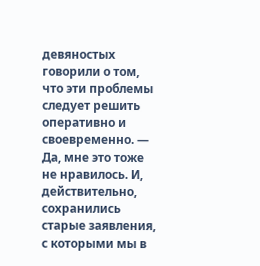девяностых говорили о том, что эти проблемы следует решить оперативно и своевременно. — Да, мне это тоже не нравилось. И, действительно, сохранились старые заявления, с которыми мы в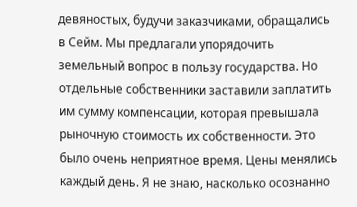девяностых, будучи заказчиками, обращались в Сейм. Мы предлагали упорядочить земельный вопрос в пользу государства. Но отдельные собственники заставили заплатить им сумму компенсации, которая превышала рыночную стоимость их собственности. Это было очень неприятное время. Цены менялись каждый день. Я не знаю, насколько осознанно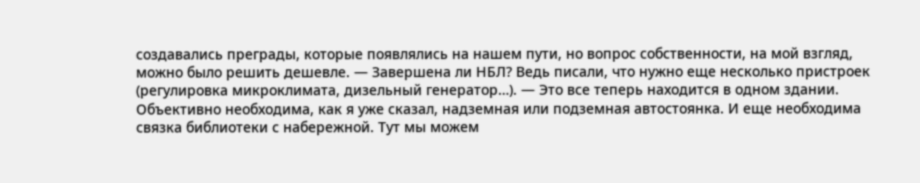создавались преграды, которые появлялись на нашем пути, но вопрос собственности, на мой взгляд, можно было решить дешевле. — Завершена ли НБЛ? Ведь писали, что нужно еще несколько пристроек (регулировка микроклимата, дизельный генератор…). — Это все теперь находится в одном здании. Объективно необходима, как я уже сказал, надземная или подземная автостоянка. И еще необходима связка библиотеки с набережной. Тут мы можем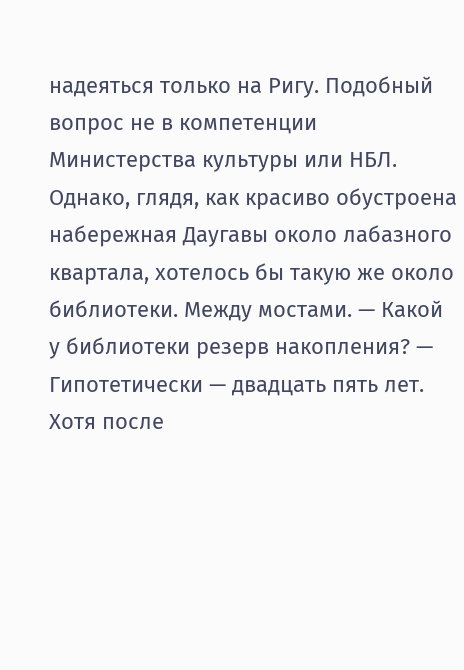надеяться только на Ригу. Подобный вопрос не в компетенции Министерства культуры или НБЛ. Однако, глядя, как красиво обустроена набережная Даугавы около лабазного квартала, хотелось бы такую же около библиотеки. Между мостами. — Какой у библиотеки резерв накопления? — Гипотетически — двадцать пять лет. Хотя после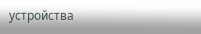устройства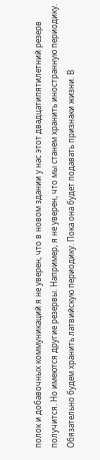полок и добавочных коммуникаций я не уверен, что в новом здании у нас этот двадцатипятилетний резерв получится. Но имеются другие резервы. Например, я не уверен, что мы станем хранить иностранную периодику. Обязательно будем хранить латвийскую периодику. Пока она будет подавать признаки жизни. В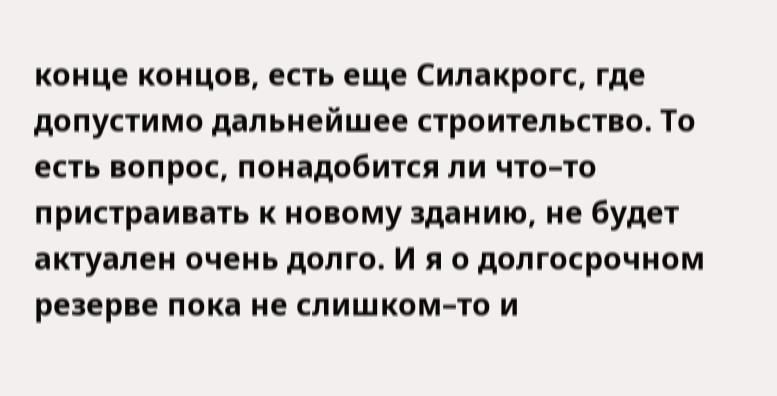конце концов, есть еще Силакрогс, где допустимо дальнейшее строительство. То есть вопрос, понадобится ли что–то пристраивать к новому зданию, не будет актуален очень долго. И я о долгосрочном резерве пока не слишком–то и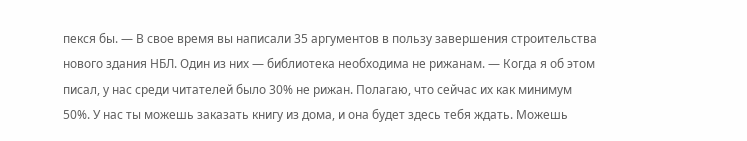пекся бы. — В свое время вы написали 35 аргументов в пользу завершения строительства нового здания НБЛ. Один из них — библиотека необходима не рижанам. — Когда я об этом писал, у нас среди читателей было 30% не рижан. Полагаю, что сейчас их как минимум 50%. У нас ты можешь заказать книгу из дома, и она будет здесь тебя ждать. Можешь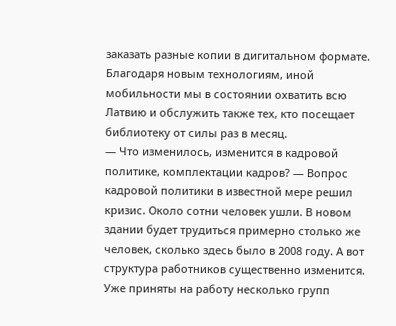заказать разные копии в дигитальном формате. Благодаря новым технологиям, иной мобильности мы в состоянии охватить всю Латвию и обслужить также тех, кто посещает библиотеку от силы раз в месяц.
— Что изменилось, изменится в кадровой политике, комплектации кадров? — Вопрос кадровой политики в известной мере решил кризис. Около сотни человек ушли. В новом здании будет трудиться примерно столько же человек, сколько здесь было в 2008 году. А вот структура работников существенно изменится. Уже приняты на работу несколько групп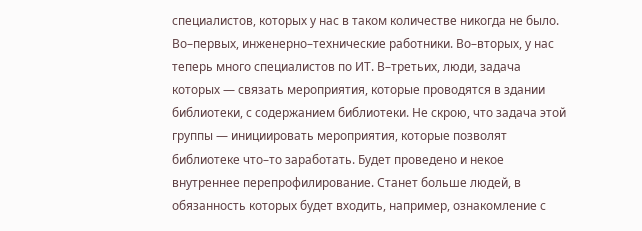специалистов, которых у нас в таком количестве никогда не было. Во–первых, инженерно–технические работники. Во–вторых, у нас теперь много специалистов по ИТ. В–третьих, люди, задача которых — связать мероприятия, которые проводятся в здании библиотеки, с содержанием библиотеки. Не скрою, что задача этой группы — инициировать мероприятия, которые позволят библиотеке что–то заработать. Будет проведено и некое внутреннее перепрофилирование. Станет больше людей, в обязанность которых будет входить, например, ознакомление с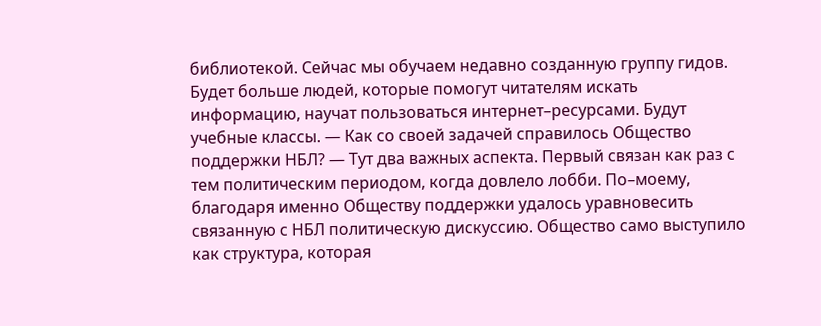библиотекой. Сейчас мы обучаем недавно созданную группу гидов. Будет больше людей, которые помогут читателям искать информацию, научат пользоваться интернет–ресурсами. Будут учебные классы. — Как со своей задачей справилось Общество поддержки НБЛ? — Тут два важных аспекта. Первый связан как раз с тем политическим периодом, когда довлело лобби. По–моему, благодаря именно Обществу поддержки удалось уравновесить связанную с НБЛ политическую дискуссию. Общество само выступило как структура, которая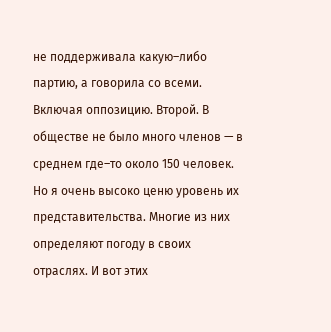не поддерживала какую–либо партию, а говорила со всеми. Включая оппозицию. Второй. В обществе не было много членов — в среднем где–то около 150 человек. Но я очень высоко ценю уровень их представительства. Многие из них определяют погоду в своих отраслях. И вот этих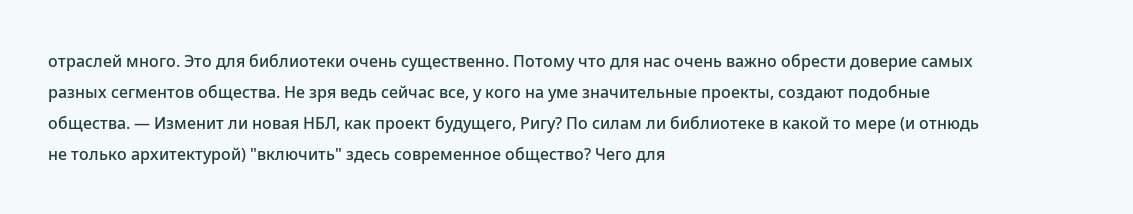отраслей много. Это для библиотеки очень существенно. Потому что для нас очень важно обрести доверие самых разных сегментов общества. Не зря ведь сейчас все, у кого на уме значительные проекты, создают подобные общества. — Изменит ли новая НБЛ, как проект будущего, Ригу? По силам ли библиотеке в какой то мере (и отнюдь не только архитектурой) "включить" здесь современное общество? Чего для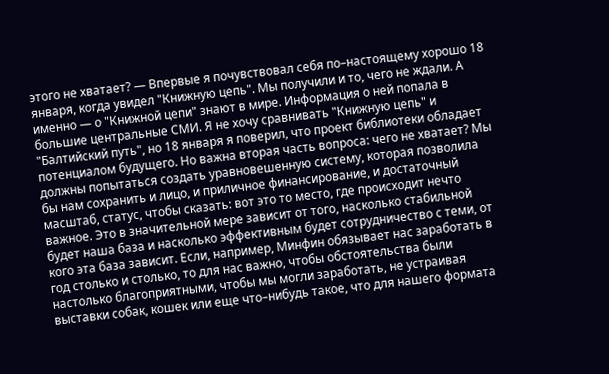этого не хватает? — Впервые я почувствовал себя по–настоящему хорошо 18 января, когда увидел "Книжную цепь". Мы получили и то, чего не ждали. А именно — о "Книжной цепи" знают в мире. Информация о ней попала в большие центральные СМИ. Я не хочу сравнивать "Книжную цепь" и "Балтийский путь", но 18 января я поверил, что проект библиотеки обладает потенциалом будущего. Но важна вторая часть вопроса: чего не хватает? Мы должны попытаться создать уравновешенную систему, которая позволила бы нам сохранить и лицо, и приличное финансирование, и достаточный масштаб, статус, чтобы сказать: вот это то место, где происходит нечто важное. Это в значительной мере зависит от того, насколько стабильной будет наша база и насколько эффективным будет сотрудничество с теми, от кого эта база зависит. Если, например, Минфин обязывает нас заработать в год столько и столько, то для нас важно, чтобы обстоятельства были настолько благоприятными, чтобы мы могли заработать, не устраивая выставки собак, кошек или еще что–нибудь такое, что для нашего формата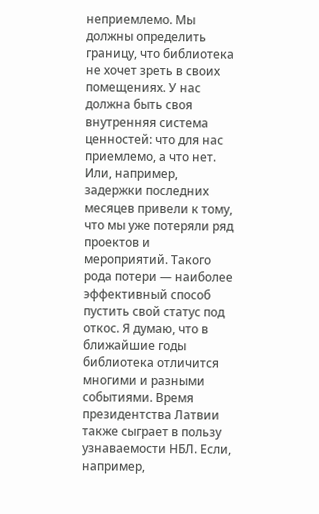неприемлемо. Мы должны определить границу, что библиотека не хочет зреть в своих помещениях. У нас должна быть своя внутренняя система ценностей: что для нас приемлемо, а что нет.
Или, например, задержки последних месяцев привели к тому, что мы уже потеряли ряд проектов и мероприятий. Такого рода потери — наиболее эффективный способ пустить свой статус под откос. Я думаю, что в ближайшие годы библиотека отличится многими и разными событиями. Время президентства Латвии также сыграет в пользу узнаваемости НБЛ. Если, например,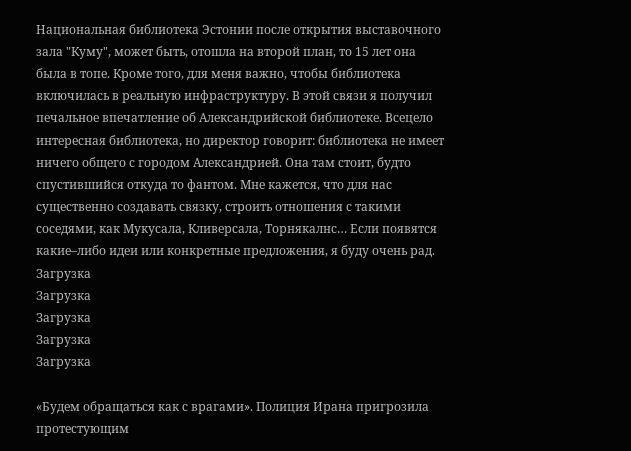Национальная библиотека Эстонии после открытия выставочного зала "Куму", может быть, отошла на второй план, то 15 лет она была в топе. Кроме того, для меня важно, чтобы библиотека включилась в реальную инфраструктуру. В этой связи я получил печальное впечатление об Александрийской библиотеке. Всецело интересная библиотека, но директор говорит: библиотека не имеет ничего общего с городом Александрией. Она там стоит, будто спустившийся откуда то фантом. Мне кажется, что для нас существенно создавать связку, строить отношения с такими соседями, как Мукусала, Кливерсала, Торнякалнс… Если появятся какие–либо идеи или конкретные предложения, я буду очень рад.
Загрузка
Загрузка
Загрузка
Загрузка
Загрузка

«Будем обращаться как с врагами». Полиция Ирана пригрозила протестующим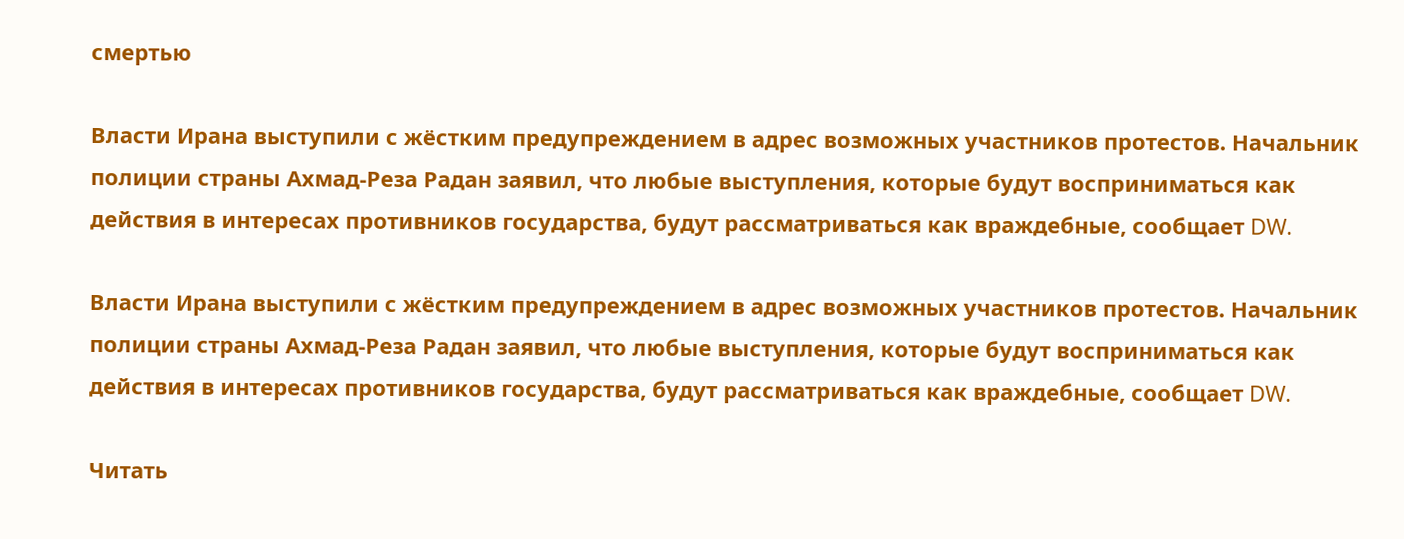смертью

Власти Ирана выступили с жёстким предупреждением в адрес возможных участников протестов. Начальник полиции страны Ахмад-Реза Радан заявил, что любые выступления, которые будут восприниматься как действия в интересах противников государства, будут рассматриваться как враждебные, сообщает DW.

Власти Ирана выступили с жёстким предупреждением в адрес возможных участников протестов. Начальник полиции страны Ахмад-Реза Радан заявил, что любые выступления, которые будут восприниматься как действия в интересах противников государства, будут рассматриваться как враждебные, сообщает DW.

Читать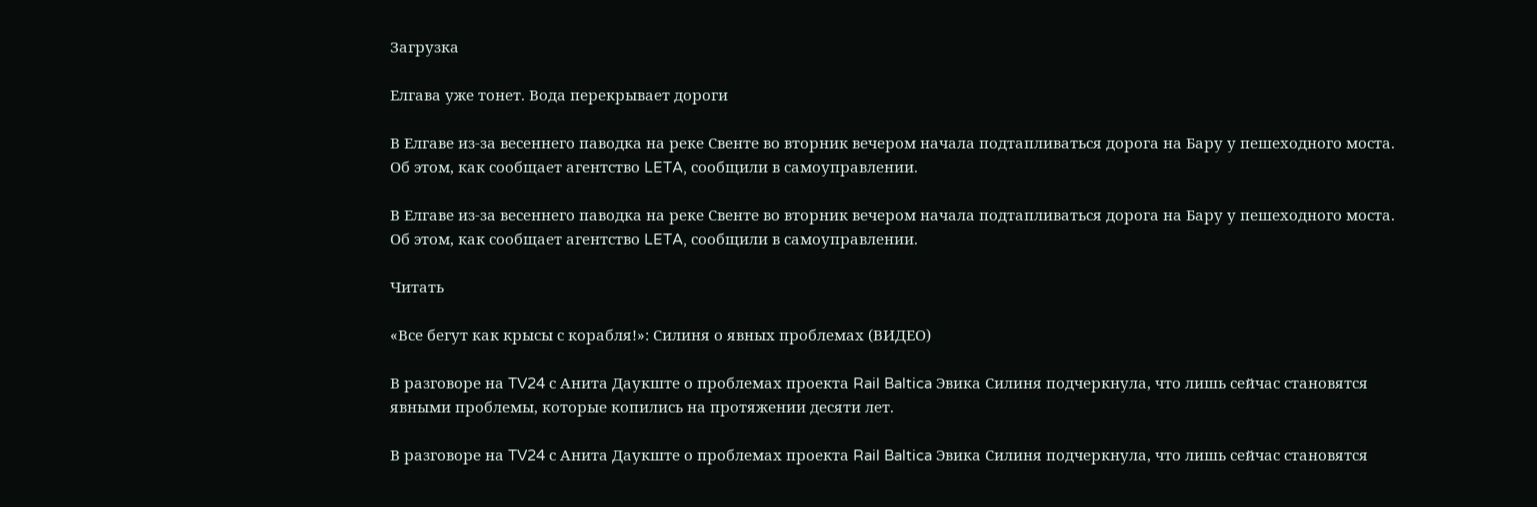Загрузка

Елгава уже тонет. Вода перекрывает дороги

В Елгаве из-за весеннего паводка на реке Свенте во вторник вечером начала подтапливаться дорога на Бару у пешеходного моста. Об этом, как сообщает агентство LETA, сообщили в самоуправлении.

В Елгаве из-за весеннего паводка на реке Свенте во вторник вечером начала подтапливаться дорога на Бару у пешеходного моста. Об этом, как сообщает агентство LETA, сообщили в самоуправлении.

Читать

«Все бегут как крысы с корабля!»: Силиня о явных проблемах (ВИДЕО)

В разговоре на TV24 с Анита Даукште о проблемах проекта Rail Baltica Эвика Силиня подчеркнула, что лишь сейчас становятся явными проблемы, которые копились на протяжении десяти лет.

В разговоре на TV24 с Анита Даукште о проблемах проекта Rail Baltica Эвика Силиня подчеркнула, что лишь сейчас становятся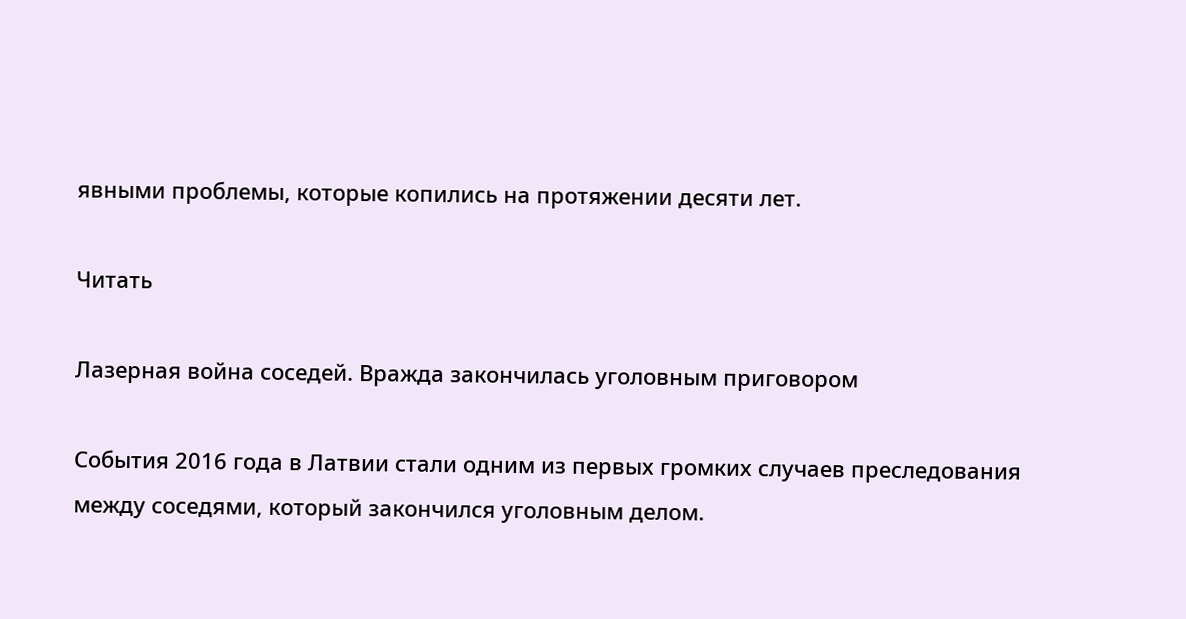явными проблемы, которые копились на протяжении десяти лет.

Читать

Лазерная война соседей. Вражда закончилась уголовным приговором

События 2016 года в Латвии стали одним из первых громких случаев преследования между соседями, который закончился уголовным делом.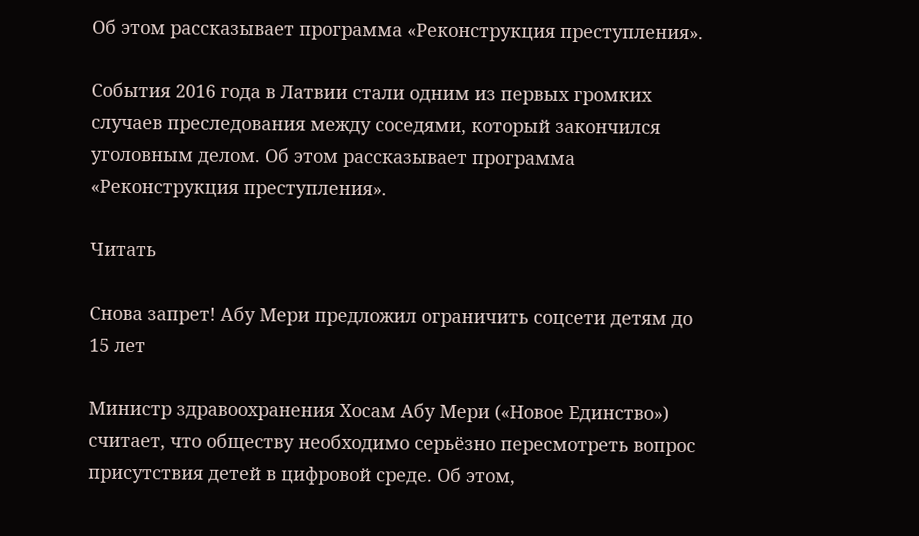Об этом рассказывает программа «Реконструкция преступления».

События 2016 года в Латвии стали одним из первых громких случаев преследования между соседями, который закончился уголовным делом. Об этом рассказывает программа «Реконструкция преступления».

Читать

Снова запрет! Абу Мери предложил ограничить соцсети детям до 15 лет

Министр здравоохранения Хосам Абу Мери («Новое Единство») считает, что обществу необходимо серьёзно пересмотреть вопрос присутствия детей в цифровой среде. Об этом,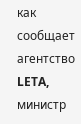как сообщает агентство LETA, министр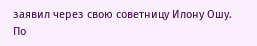заявил через свою советницу Илону Ошу. По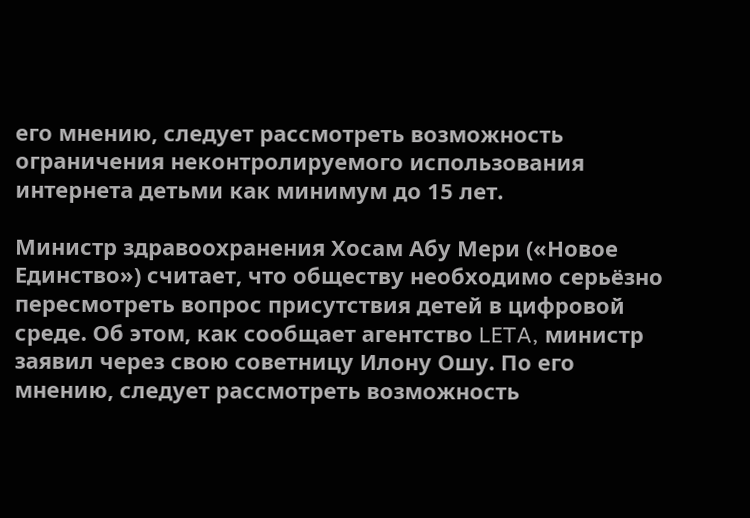его мнению, следует рассмотреть возможность ограничения неконтролируемого использования интернета детьми как минимум до 15 лет.

Министр здравоохранения Хосам Абу Мери («Новое Единство») считает, что обществу необходимо серьёзно пересмотреть вопрос присутствия детей в цифровой среде. Об этом, как сообщает агентство LETA, министр заявил через свою советницу Илону Ошу. По его мнению, следует рассмотреть возможность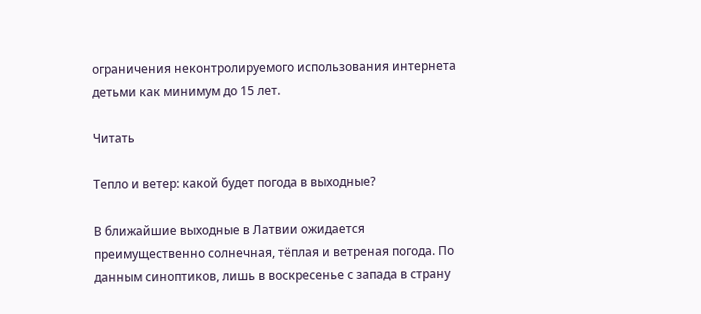ограничения неконтролируемого использования интернета детьми как минимум до 15 лет.

Читать

Тепло и ветер: какой будет погода в выходные?

В ближайшие выходные в Латвии ожидается преимущественно солнечная, тёплая и ветреная погода. По данным синоптиков, лишь в воскресенье с запада в страну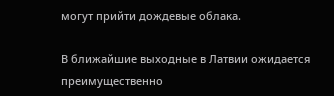могут прийти дождевые облака.

В ближайшие выходные в Латвии ожидается преимущественно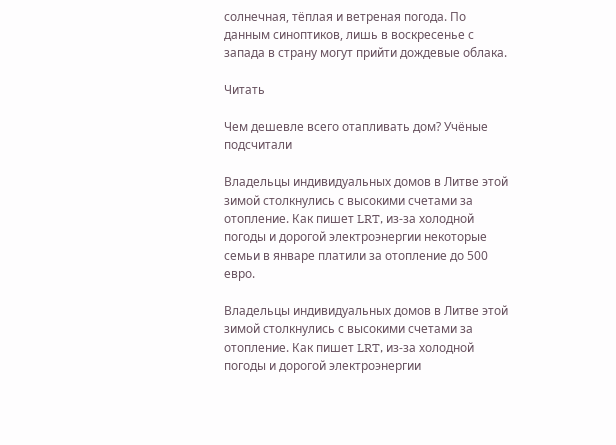солнечная, тёплая и ветреная погода. По данным синоптиков, лишь в воскресенье с запада в страну могут прийти дождевые облака.

Читать

Чем дешевле всего отапливать дом? Учёные подсчитали

Владельцы индивидуальных домов в Литве этой зимой столкнулись с высокими счетами за отопление. Как пишет LRT, из-за холодной погоды и дорогой электроэнергии некоторые семьи в январе платили за отопление до 500 евро.

Владельцы индивидуальных домов в Литве этой зимой столкнулись с высокими счетами за отопление. Как пишет LRT, из-за холодной погоды и дорогой электроэнергии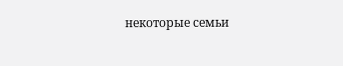некоторые семьи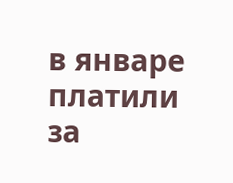в январе платили за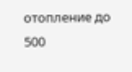отопление до 500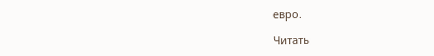евро.

Читать